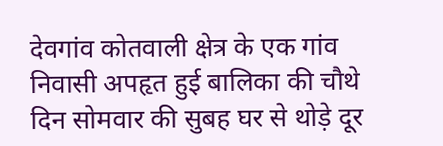देवगांव कोतवाली क्षेत्र के एक गांव निवासी अपहृत हुई बालिका की चौथे दिन सोमवार की सुबह घर से थोड़े दूर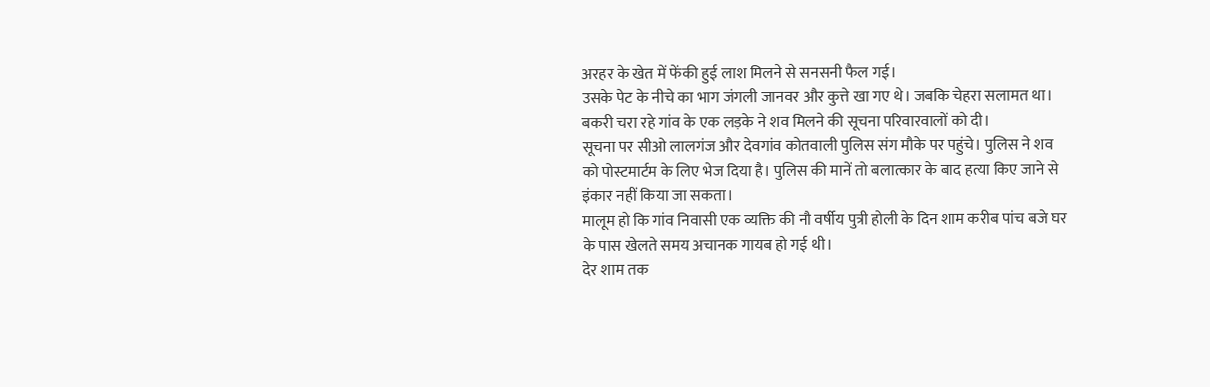अरहर के खेत में फेंकी हुई लाश मिलने से सनसनी फैल गई।
उसके पेट के नीचे का भाग जंगली जानवर और कुत्ते खा गए थे। जबकि चेहरा सलामत था। बकरी चरा रहे गांव के एक लड़के ने शव मिलने की सूचना परिवारवालों को दी।
सूचना पर सीओ लालगंज और देवगांव कोतवाली पुलिस संग मौके पर पहुंचे। पुलिस ने शव को पोस्टमार्टम के लिए भेज दिया है। पुलिस की मानें तो बलात्कार के बाद हत्या किए जाने से इंकार नहीं किया जा सकता।
मालूम हो कि गांव निवासी एक व्यक्ति की नौ वर्षीय पुत्री होली के दिन शाम करीब पांच बजे घर के पास खेलते समय अचानक गायब हो गई थी।
देर शाम तक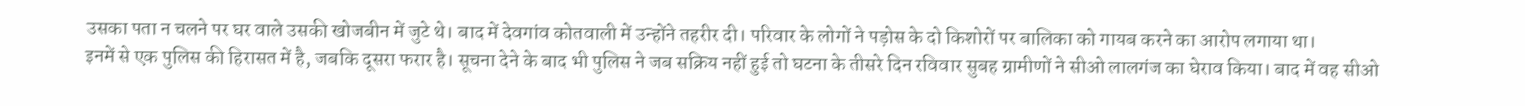उसका पता न चलने पर घर वाले उसकी खोजबीन में जुटे थे। बाद में देवगांव कोतवाली में उन्होंने तहरीर दी। परिवार के लोगों ने पड़ोस के दो किशोरों पर बालिका को गायब करने का आरोप लगाया था।
इनमें से एक पुलिस की हिरासत में है, जबकि दूसरा फरार है। सूचना देने के बाद भी पुलिस ने जब सक्रिय नहीं हुई तो घटना के तीसरे दिन रविवार सुबह ग्रामीणों ने सीओ लालगंज का घेराव किया। बाद में वह सीओ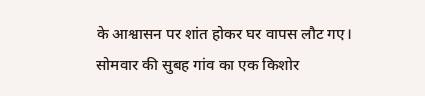के आश्वासन पर शांत होकर घर वापस लौट गए।
सोमवार की सुबह गांव का एक किशोर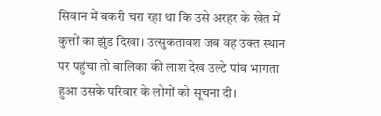सिवान में बकरी चरा रहा था कि उसे अरहर के खेत में कुत्तों का झुंड दिखा। उत्सुकतावश जब वह उक्त स्थान पर पहुंचा तो बालिका की लाश देख उल्टे पांव भागता हुआ उसके परिवार के लोगों को सूचना दी।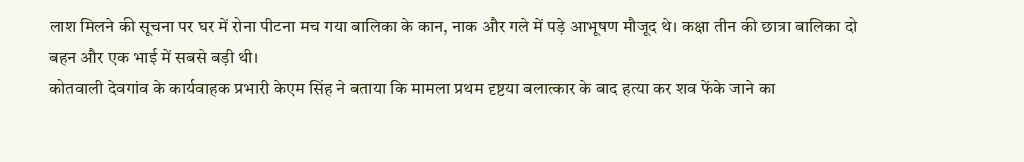लाश मिलने की सूचना पर घर में रोना पीटना मच गया बालिका के कान, नाक और गले में पड़े आभूषण मौजूद थे। कक्षा तीन की छात्रा बालिका दो बहन और एक भाई में सबसे बड़ी थी।
कोतवाली देवगांव के कार्यवाहक प्रभारी केएम सिंह ने बताया कि मामला प्रथम दृष्टया बलात्कार के बाद हत्या कर शव फेंके जाने का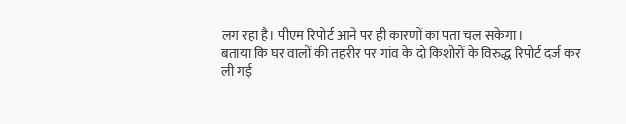लग रहा है। पीएम रिपोर्ट आने पर ही कारणों का पता चल सकेगा।
बताया कि घर वालों की तहरीर पर गांव के दो किशोरों के विरुद्ध रिपोर्ट दर्ज कर ली गई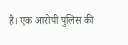है। एक आरोपी पुलिस की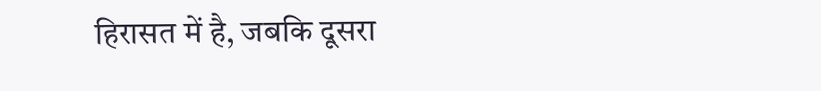हिरासत में है, जबकि दूसरा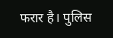फरार है। पुलिस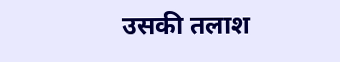उसकी तलाश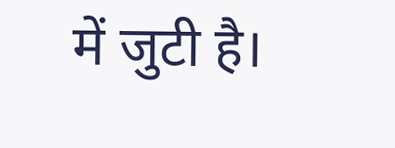में जुटी है।